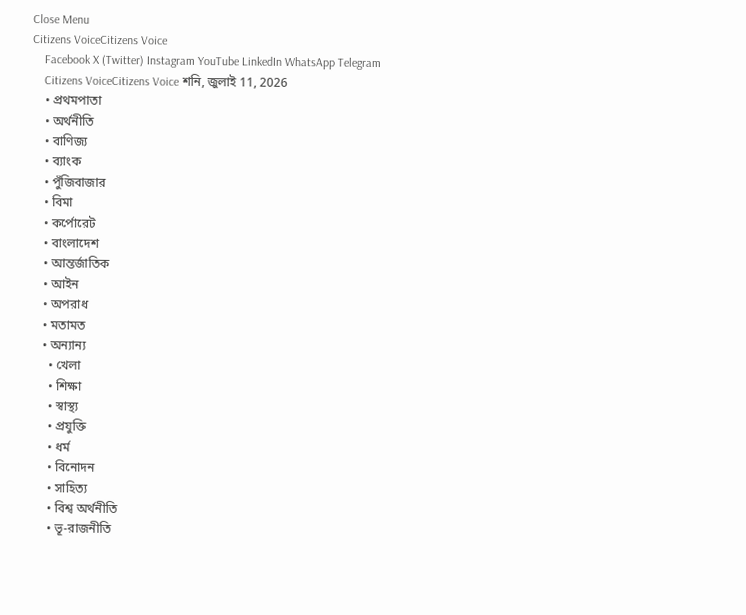Close Menu
Citizens VoiceCitizens Voice
    Facebook X (Twitter) Instagram YouTube LinkedIn WhatsApp Telegram
    Citizens VoiceCitizens Voice শনি, জুলাই 11, 2026
    • প্রথমপাতা
    • অর্থনীতি
    • বাণিজ্য
    • ব্যাংক
    • পুঁজিবাজার
    • বিমা
    • কর্পোরেট
    • বাংলাদেশ
    • আন্তর্জাতিক
    • আইন
    • অপরাধ
    • মতামত
    • অন্যান্য
      • খেলা
      • শিক্ষা
      • স্বাস্থ্য
      • প্রযুক্তি
      • ধর্ম
      • বিনোদন
      • সাহিত্য
      • বিশ্ব অর্থনীতি
      • ভূ-রাজনীতি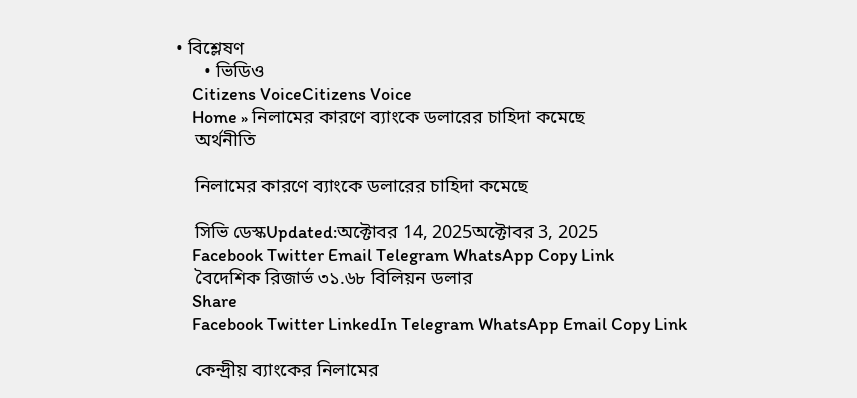• বিশ্লেষণ
      • ভিডিও
    Citizens VoiceCitizens Voice
    Home » নিলামের কারণে ব্যাংকে ডলারের চাহিদা কমেছে
    অর্থনীতি

    নিলামের কারণে ব্যাংকে ডলারের চাহিদা কমেছে

    সিভি ডেস্কUpdated:অক্টোবর 14, 2025অক্টোবর 3, 2025
    Facebook Twitter Email Telegram WhatsApp Copy Link
    বৈদেশিক রিজার্ভ ৩১.৬৮ বিলিয়ন ডলার
    Share
    Facebook Twitter LinkedIn Telegram WhatsApp Email Copy Link

    কেন্দ্রীয় ব্যাংকের নিলামের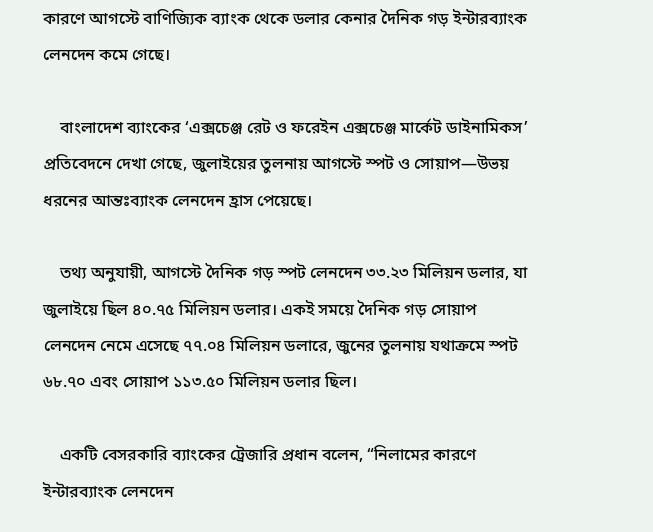কারণে আগস্টে বাণিজ্যিক ব্যাংক থেকে ডলার কেনার দৈনিক গড় ইন্টারব্যাংক লেনদেন কমে গেছে।

    বাংলাদেশ ব্যাংকের ‘এক্সচেঞ্জ রেট ও ফরেইন এক্সচেঞ্জ মার্কেট ডাইনামিকস’ প্রতিবেদনে দেখা গেছে, জুলাইয়ের তুলনায় আগস্টে স্পট ও সোয়াপ—উভয় ধরনের আন্তঃব্যাংক লেনদেন হ্রাস পেয়েছে।

    তথ্য অনুযায়ী, আগস্টে দৈনিক গড় স্পট লেনদেন ৩৩.২৩ মিলিয়ন ডলার, যা জুলাইয়ে ছিল ৪০.৭৫ মিলিয়ন ডলার। একই সময়ে দৈনিক গড় সোয়াপ লেনদেন নেমে এসেছে ৭৭.০৪ মিলিয়ন ডলারে, জুনের তুলনায় যথাক্রমে স্পট ৬৮.৭০ এবং সোয়াপ ১১৩.৫০ মিলিয়ন ডলার ছিল।

    একটি বেসরকারি ব্যাংকের ট্রেজারি প্রধান বলেন, “নিলামের কারণে ইন্টারব্যাংক লেনদেন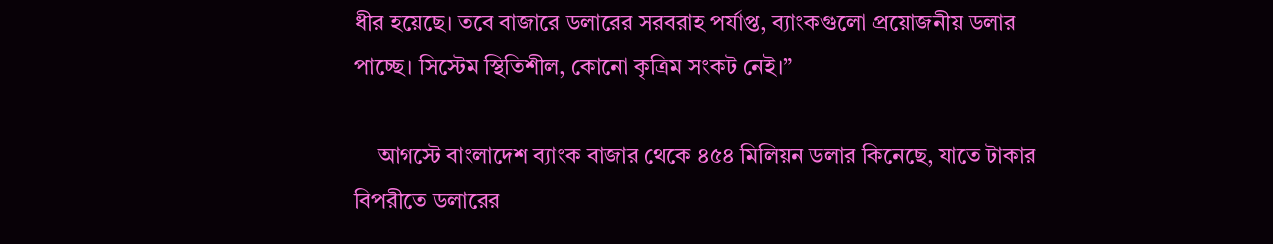ধীর হয়েছে। তবে বাজারে ডলারের সরবরাহ পর্যাপ্ত, ব্যাংকগুলো প্রয়োজনীয় ডলার পাচ্ছে। সিস্টেম স্থিতিশীল, কোনো কৃত্রিম সংকট নেই।”

    আগস্টে বাংলাদেশ ব্যাংক বাজার থেকে ৪৫৪ মিলিয়ন ডলার কিনেছে, যাতে টাকার বিপরীতে ডলারের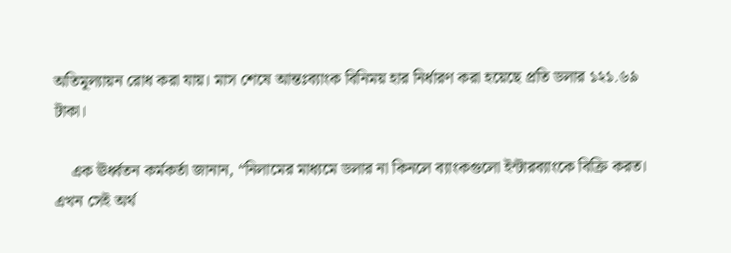অতিমূল্যায়ন রোধ করা যায়। মাস শেষে আন্তঃব্যাংক বিনিময় হার নির্ধারণ করা হয়েছে প্রতি ডলার ১২১.৬৯ টাকা।

    এক ঊর্ধ্বতন কর্মকর্তা জানান, “নিলামের মাধ্যমে ডলার না কিনলে ব্যাংকগুলো ইন্টারব্যাংকে বিক্রি করত। এখন সেই অর্থ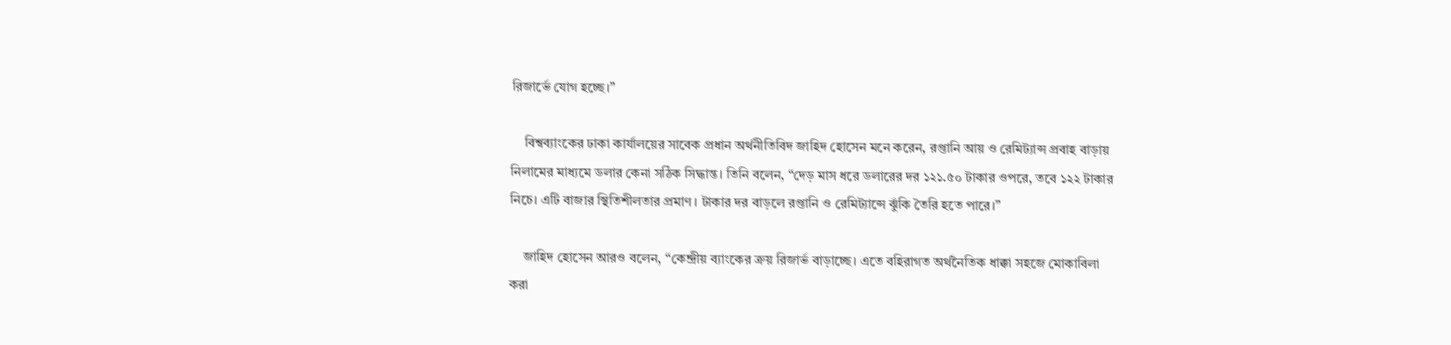রিজার্ভে যোগ হচ্ছে।”

    বিশ্বব্যাংকের ঢাকা কার্যালয়ের সাবেক প্রধান অর্থনীতিবিদ জাহিদ হোসেন মনে করেন, রপ্তানি আয় ও রেমিট্যান্স প্রবাহ বাড়ায় নিলামের মাধ্যমে ডলার কেনা সঠিক সিদ্ধান্ত। তিনি বলেন, “দেড় মাস ধরে ডলারের দর ১২১.৫০ টাকার ওপরে, তবে ১২২ টাকার নিচে। এটি বাজার স্থিতিশীলতার প্রমাণ। টাকার দর বাড়লে রপ্তানি ও রেমিট্যান্সে ঝুঁকি তৈরি হতে পারে।”

    জাহিদ হোসেন আরও বলেন, “কেন্দ্রীয় ব্যাংকের ক্রয় রিজার্ভ বাড়াচ্ছে। এতে বহিরাগত অর্থনৈতিক ধাক্কা সহজে মোকাবিলা করা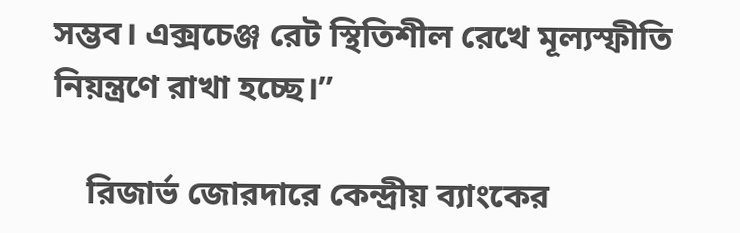সম্ভব। এক্সচেঞ্জ রেট স্থিতিশীল রেখে মূল্যস্ফীতি নিয়ন্ত্রণে রাখা হচ্ছে।”

    রিজার্ভ জোরদারে কেন্দ্রীয় ব্যাংকের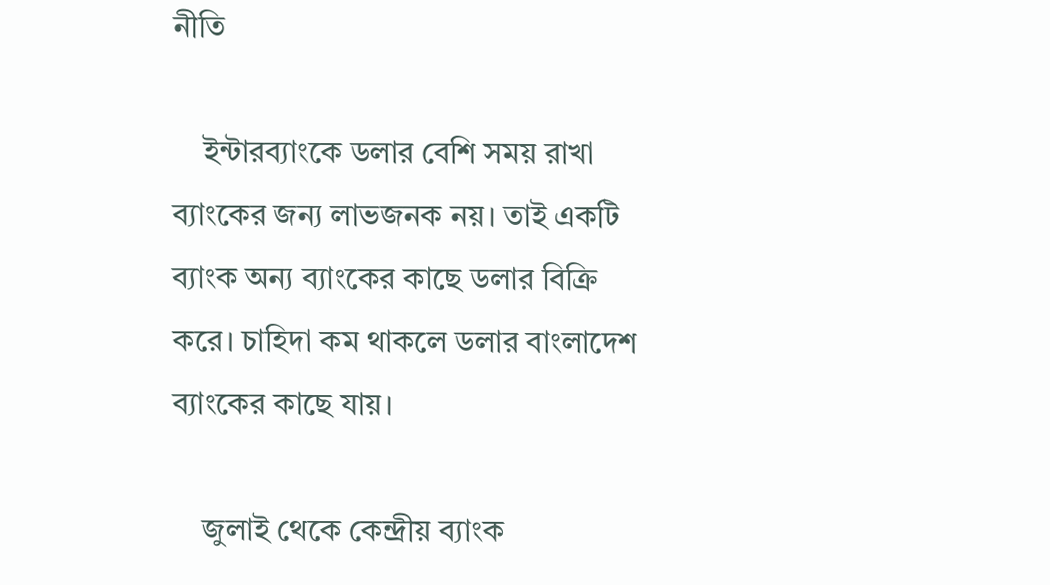নীতি

    ইন্টারব্যাংকে ডলার বেশি সময় রাখা ব্যাংকের জন্য লাভজনক নয়। তাই একটি ব্যাংক অন্য ব্যাংকের কাছে ডলার বিক্রি করে। চাহিদা কম থাকলে ডলার বাংলাদেশ ব্যাংকের কাছে যায়।

    জুলাই থেকে কেন্দ্রীয় ব্যাংক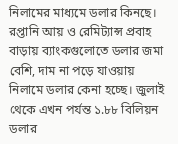নিলামের মাধ্যমে ডলার কিনছে। রপ্তানি আয় ও রেমিট্যান্স প্রবাহ বাড়ায় ব্যাংকগুলোতে ডলার জমা বেশি, দাম না পড়ে যাওয়ায় নিলামে ডলার কেনা হচ্ছে। জুলাই থেকে এখন পর্যন্ত ১.৮৮ বিলিয়ন ডলার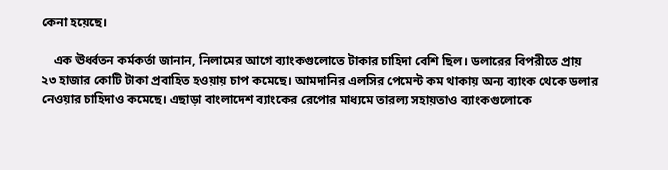কেনা হয়েছে।

    এক ঊর্ধ্বতন কর্মকর্তা জানান, নিলামের আগে ব্যাংকগুলোতে টাকার চাহিদা বেশি ছিল। ডলারের বিপরীতে প্রায় ২৩ হাজার কোটি টাকা প্রবাহিত হওয়ায় চাপ কমেছে। আমদানির এলসির পেমেন্ট কম থাকায় অন্য ব্যাংক থেকে ডলার নেওয়ার চাহিদাও কমেছে। এছাড়া বাংলাদেশ ব্যাংকের রেপোর মাধ্যমে তারল্য সহায়তাও ব্যাংকগুলোকে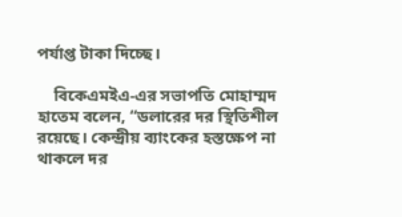পর্যাপ্ত টাকা দিচ্ছে।

    বিকেএমইএ-এর সভাপতি মোহাম্মদ হাতেম বলেন, “ডলারের দর স্থিতিশীল রয়েছে। কেন্দ্রীয় ব্যাংকের হস্তক্ষেপ না থাকলে দর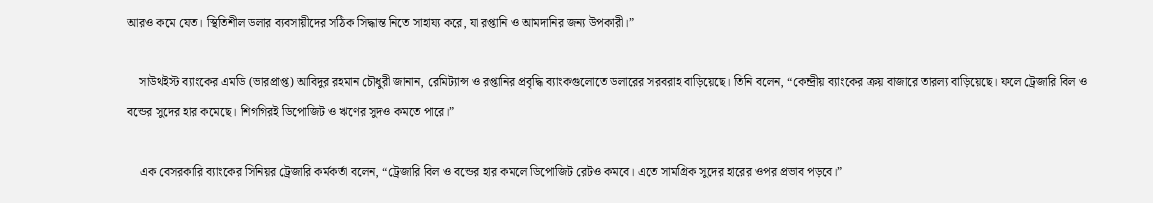আরও কমে যেত। স্থিতিশীল ডলার ব্যবসায়ীদের সঠিক সিদ্ধান্ত নিতে সাহায্য করে, যা রপ্তানি ও আমদানির জন্য উপকারী।”

    সাউথইস্ট ব্যাংকের এমডি (ভারপ্রাপ্ত) আবিদুর রহমান চৌধুরী জানান, রেমিট্যান্স ও রপ্তানির প্রবৃদ্ধি ব্যাংকগুলোতে ডলারের সরবরাহ বাড়িয়েছে। তিনি বলেন, “কেন্দ্রীয় ব্যাংকের ক্রয় বাজারে তারল্য বাড়িয়েছে। ফলে ট্রেজারি বিল ও বন্ডের সুদের হার কমেছে। শিগগিরই ডিপোজিট ও ঋণের সুদও কমতে পারে।”

    এক বেসরকারি ব্যাংকের সিনিয়র ট্রেজারি কর্মকর্তা বলেন, “ট্রেজারি বিল ও বন্ডের হার কমলে ডিপোজিট রেটও কমবে। এতে সামগ্রিক সুদের হারের ওপর প্রভাব পড়বে।”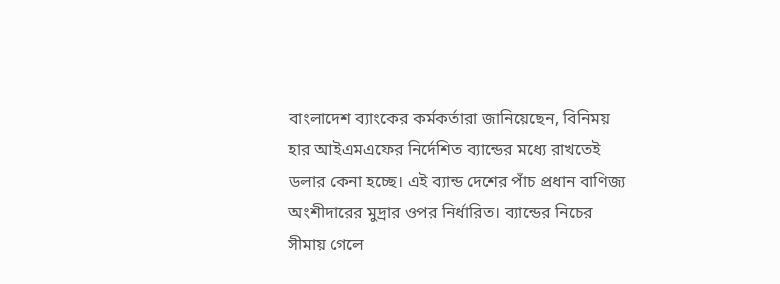বাংলাদেশ ব্যাংকের কর্মকর্তারা জানিয়েছেন, বিনিময় হার আইএমএফের নির্দেশিত ব্যান্ডের মধ্যে রাখতেই ডলার কেনা হচ্ছে। এই ব্যান্ড দেশের পাঁচ প্রধান বাণিজ্য অংশীদারের মুদ্রার ওপর নির্ধারিত। ব্যান্ডের নিচের সীমায় গেলে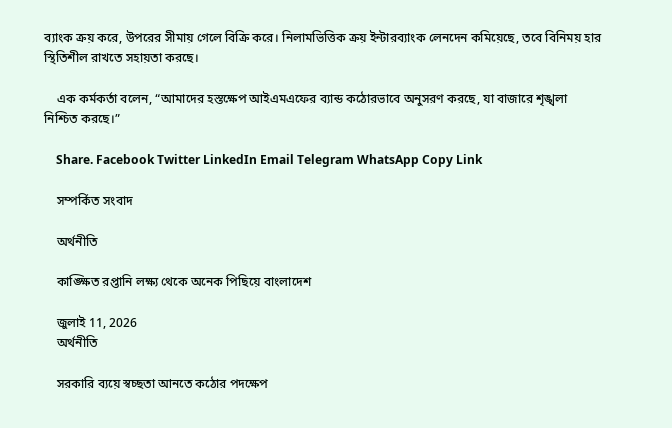ব্যাংক ক্রয় করে, উপরের সীমায় গেলে বিক্রি করে। নিলামভিত্তিক ক্রয় ইন্টারব্যাংক লেনদেন কমিয়েছে, তবে বিনিময় হার স্থিতিশীল রাখতে সহায়তা করছে।

    এক কর্মকর্তা বলেন, “আমাদের হস্তক্ষেপ আইএমএফের ব্যান্ড কঠোরভাবে অনুসরণ করছে, যা বাজারে শৃঙ্খলা নিশ্চিত করছে।”

    Share. Facebook Twitter LinkedIn Email Telegram WhatsApp Copy Link

    সম্পর্কিত সংবাদ

    অর্থনীতি

    কাঙ্ক্ষিত রপ্তানি লক্ষ্য থেকে অনেক পিছিয়ে বাংলাদেশ

    জুলাই 11, 2026
    অর্থনীতি

    সরকারি ব্যয়ে স্বচ্ছতা আনতে কঠোর পদক্ষেপ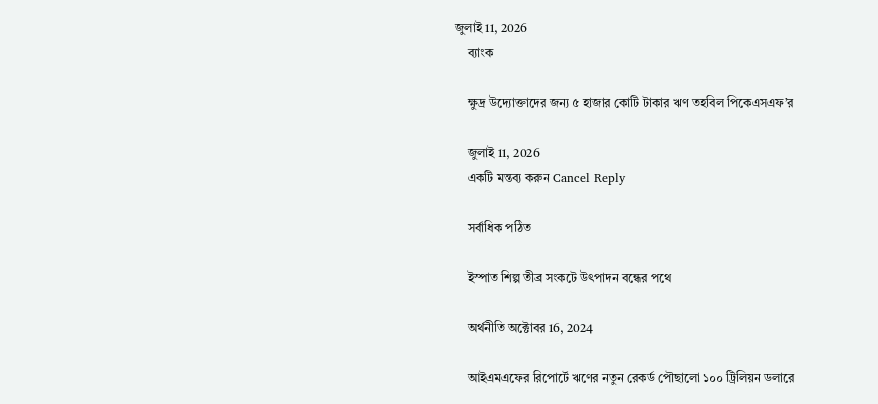জুলাই 11, 2026
    ব্যাংক

    ক্ষুদ্র উদ্যোক্তাদের জন্য ৫ হাজার কোটি টাকার ঋণ তহবিল পিকেএসএফ’র

    জুলাই 11, 2026
    একটি মন্তব্য করুন Cancel Reply

    সর্বাধিক পঠিত

    ইস্পাত শিল্প তীব্র সংকটে উৎপাদন বন্ধের পথে

    অর্থনীতি অক্টোবর 16, 2024

    আইএমএফের রিপোর্টে ঋণের নতুন রেকর্ড পৌছালো ১০০ ট্রিলিয়ন ডলারে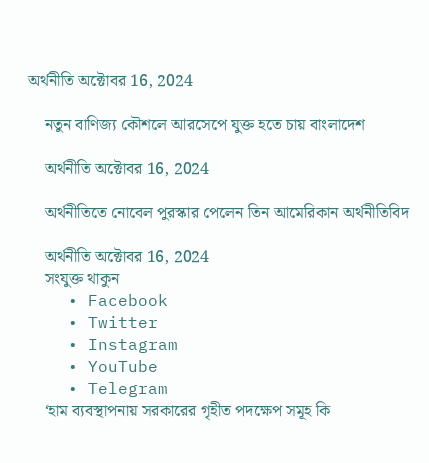অর্থনীতি অক্টোবর 16, 2024

    নতুন বাণিজ্য কৌশলে আরসেপে যুক্ত হতে চায় বাংলাদেশ

    অর্থনীতি অক্টোবর 16, 2024

    অর্থনীতিতে নোবেল পুরস্কার পেলেন তিন আমেরিকান অর্থনীতিবিদ

    অর্থনীতি অক্টোবর 16, 2024
    সংযুক্ত থাকুন
    • Facebook
    • Twitter
    • Instagram
    • YouTube
    • Telegram
    ‘হাম ব্যবস্থাপনায় সরকারের গৃহীত পদক্ষেপ সমূহ কি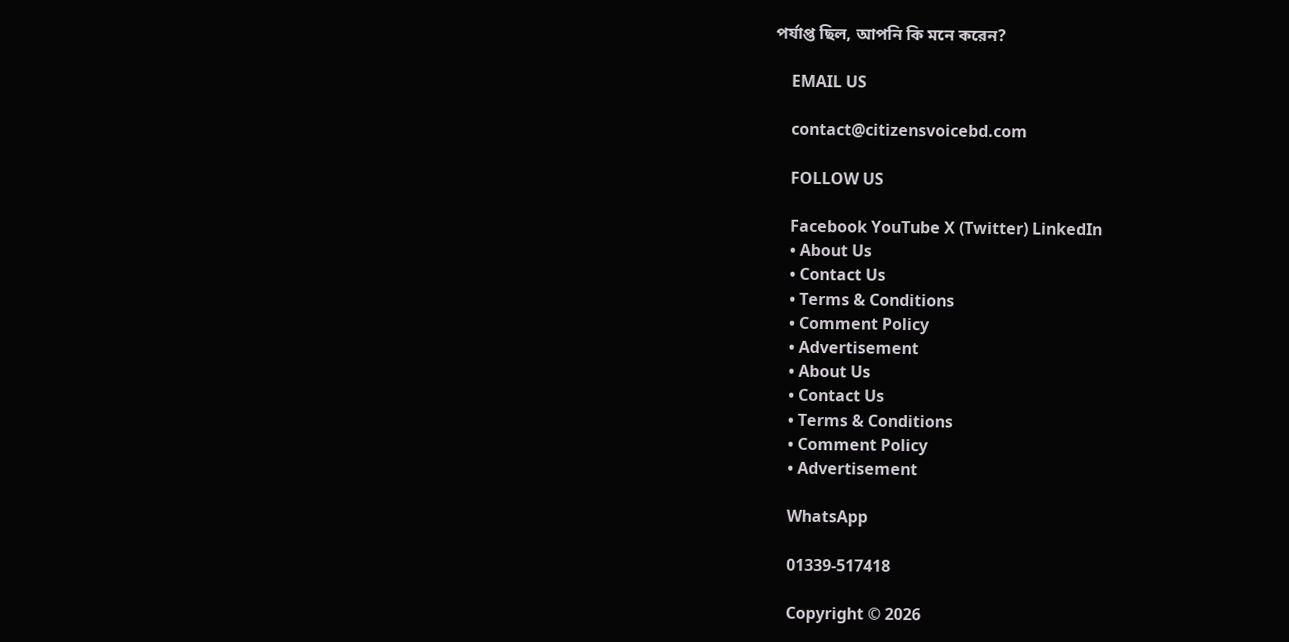পর্যাপ্ত ছিল, আপনি কি মনে করেন?

    EMAIL US

    contact@citizensvoicebd.com

    FOLLOW US

    Facebook YouTube X (Twitter) LinkedIn
    • About Us
    • Contact Us
    • Terms & Conditions
    • Comment Policy
    • Advertisement
    • About Us
    • Contact Us
    • Terms & Conditions
    • Comment Policy
    • Advertisement

    WhatsApp

    01339-517418

    Copyright © 2026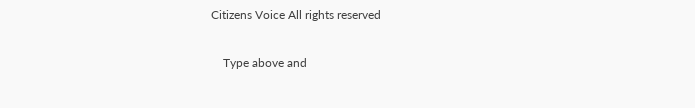Citizens Voice All rights reserved

    Type above and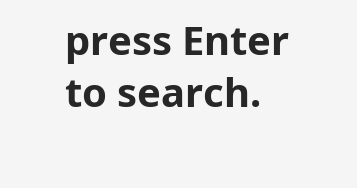press Enter to search.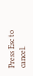Press Esc to cancel.